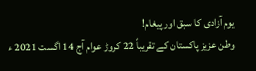یوم آزادی کا سبق اور پیغام!
وطن عزیز پاکستان کے تقریباً 22 کروڑ عوام آج 14 اگست 2021 ء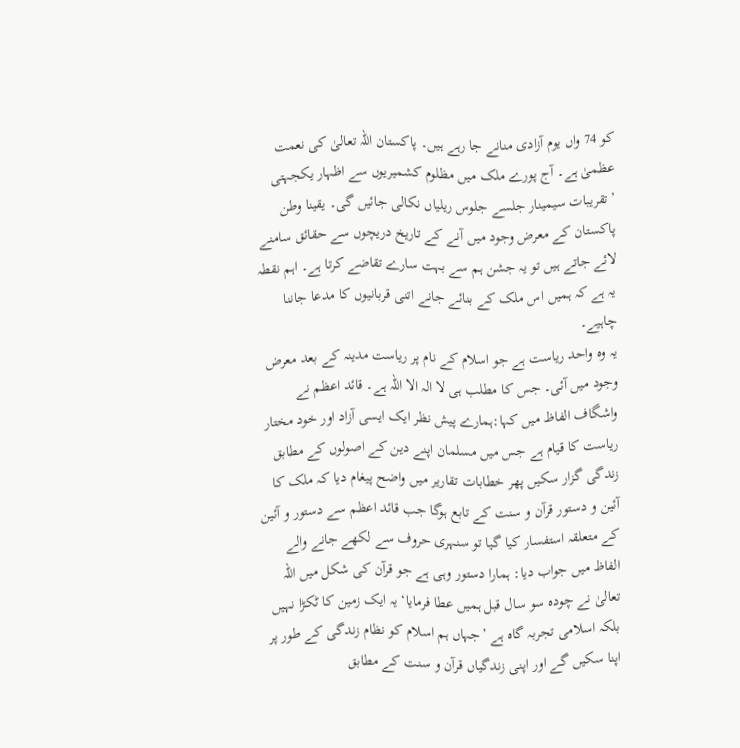کو 74 واں یوم آزادی منانے جا رہے ہیں۔ پاکستان اللہ تعالیٰ کی نعمت عظمیٰ ہے۔ آج پورے ملک میں مظلوم کشمیریوں سے اظہار یکجہتی ’تقریبات سیمینار جلسے جلوس ریلیاں نکالی جائیں گی۔ یقینا وطن پاکستان کے معرض وجود میں آنے کے تاریخ دریچوں سے حقائق سامنے لائے جاتے ہیں تو یہ جشن ہم سے بہت سارے تقاضے کرتا ہے۔ اہم نقطہ یہ ہے کہ ہمیں اس ملک کے بنائے جانے اتنی قربانیوں کا مدعا جاننا چاہیے۔
یہ وہ واحد ریاست ہے جو اسلام کے نام پر ریاست مدینہ کے بعد معرض وجود میں آئی۔ جس کا مطلب ہی لا الہ الا اللہ ہے۔ قائد اعظم نے واشگاف الفاظ میں کہا:ہمارے پیش نظر ایک ایسی آزاد اور خود مختار ریاست کا قیام ہے جس میں مسلمان اپنے دین کے اصولوں کے مطابق زندگی گزار سکیں پھر خطابات تقاریر میں واضح پیغام دیا کہ ملک کا آئین و دستور قرآن و سنت کے تابع ہوگا جب قائد اعظم سے دستور و آئین کے متعلقہ استفسار کیا گیا تو سنہری حروف سے لکھے جانے والے الفاظ میں جواب دیا: ہمارا دستور وہی ہے جو قرآن کی شکل میں اللہ تعالیٰ نے چودہ سو سال قبل ہمیں عطا فرمایا‘ یہ ایک زمین کا ٹکڑا نہیں بلکہ اسلامی تجربہ گاہ ہے ’جہاں ہم اسلام کو نظام زندگی کے طور پر اپنا سکیں گے اور اپنی زندگیاں قرآن و سنت کے مطابق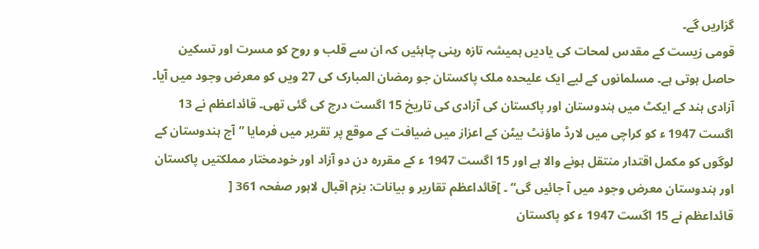گزاریں گے۔
قومی زیست کے مقدس لمحات کی یادیں ہمیشہ تازہ رہنی چاہئیں کہ ان سے قلب و روح کو مسرت اور تسکین حاصل ہوتی ہے۔ مسلمانوں کے لیے ایک علیحدہ ملک پاکستان جو رمضان المبارک کی 27 ویں کو معرض وجود میں آیا۔ آزادی ہند کے ایکٹ میں ہندوستان اور پاکستان کی آزادی کی تاریخ 15 اگست درج کی گئی تھی۔ قائداعظم نے 13 اگست 1947 ء کو کراچی میں لارڈ ماؤنٹ بیٹن کے اعزاز میں ضیافت کے موقع پر تقریر میں فرمایا ”آج ہندوستان کے لوگوں کو مکمل اقتدار منتقل ہونے والا ہے اور 15 اگست 1947 ء کے مقررہ دن دو آزاد اور خودمختار مملکتیں پاکستان اور ہندوستان معرض وجود میں آ جائیں گی“ ۔ ]قائداعظم تقاریر و بیانات: بزم اقبال لاہور صفحہ 361 [
قائداعظم نے 15 اگست 1947 ء کو پاکستان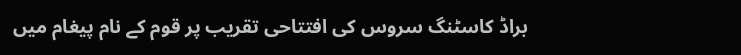براڈ کاسٹنگ سروس کی افتتاحی تقریب پر قوم کے نام پیغام میں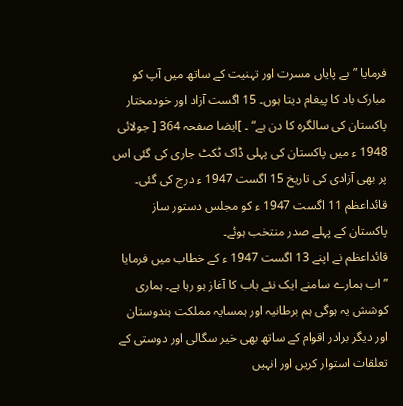فرمایا ”بے پایاں مسرت اور تہنیت کے ساتھ میں آپ کو مبارک باد کا پیغام دیتا ہوں۔ 15 اگست آزاد اور خودمختار پاکستان کی سالگرہ کا دن ہے“ ۔ ]ایضا صفحہ 364 [ جولائی 1948 ء میں پاکستان کی پہلی ڈاک ٹکٹ جاری کی گئی اس پر بھی آزادی کی تاریخ 15 اگست 1947 ء درج کی گئی۔ قائداعظم 11 اگست 1947 ء کو مجلس دستور ساز پاکستان کے پہلے صدر منتخب ہوئے۔
قائداعظم نے اپنے 13 اگست 1947 ء کے خطاب میں فرمایا ”اب ہمارے سامنے ایک نئے باب کا آغاز ہو رہا ہے۔ ہماری کوشش یہ ہوگی ہم برطانیہ اور ہمسایہ مملکت ہندوستان اور دیگر برادر اقوام کے ساتھ بھی خیر سگالی اور دوستی کے تعلقات استوار کریں اور انہیں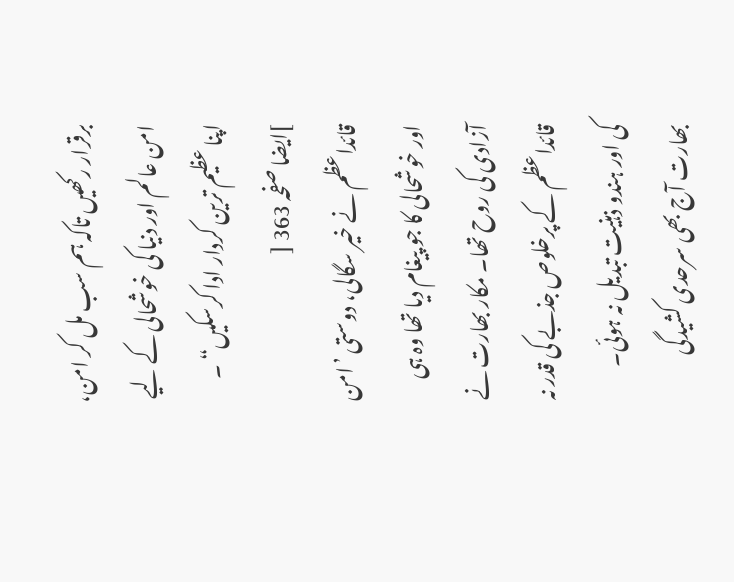برقرار رکھیں تاکہ ہم سب مل کر امن، امن عالم اور دنیا کی خوشحالی کے لیے اپنا عظیم ترین کردار ادا کرسکیں“ ۔ ]ایضا صفحہ 363 [
قائداعظم نے خیر سگالی، دوستی ’امن اور خوشحالی کا جو پیغام دیا تھا وہ ہی آزادی کی روح تھا۔ مکار بھارت نے قائداعظم کے پرخلوص جذبے کی قدر نہ کی اور ہندو ذہنیت تبدیل نہ ہوئی۔ بھارت آج بھی سرحدی کشیدگی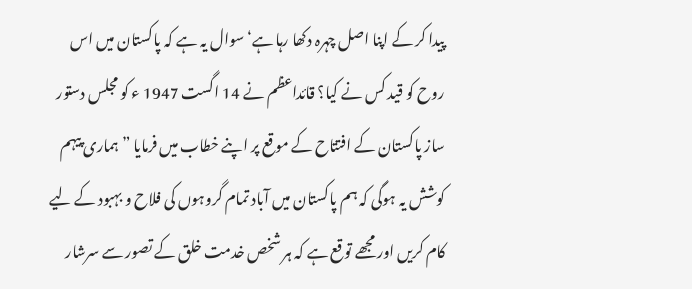پیدا کر کے اپنا اصل چہرہ دکھا رہا ہے‘ سوال یہ ہے کہ پاکستان میں اس روح کو قید کس نے کیا؟ قائداعظم نے 14 اگست 1947 ء کو مجلس دستور ساز پاکستان کے افتتاح کے موقع پر اپنے خطاب میں فرمایا ”ہماری پیہم کوشش یہ ہوگی کہ ہم پاکستان میں آباد تمام گروہوں کی فلاح و بہبود کے لیے کام کریں اور مجھے توقع ہے کہ ہر شخص خدمت خلق کے تصور سے سرشار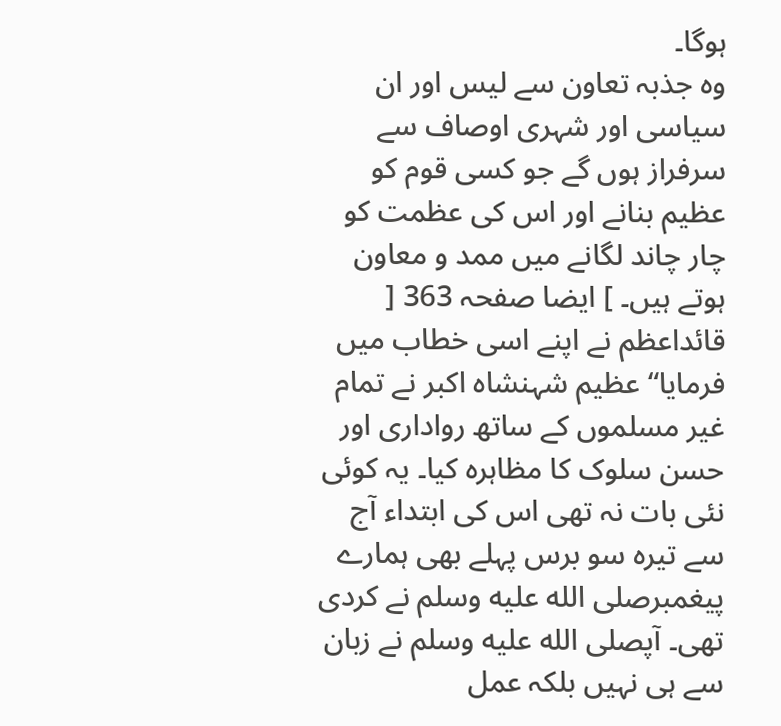ہوگا۔
وہ جذبہ تعاون سے لیس اور ان سیاسی اور شہری اوصاف سے سرفراز ہوں گے جو کسی قوم کو عظیم بنانے اور اس کی عظمت کو چار چاند لگانے میں ممد و معاون ہوتے ہیں۔ ] ایضا صفحہ 363 [ قائداعظم نے اپنے اسی خطاب میں فرمایا“ عظیم شہنشاہ اکبر نے تمام غیر مسلموں کے ساتھ رواداری اور حسن سلوک کا مظاہرہ کیا۔ یہ کوئی نئی بات نہ تھی اس کی ابتداء آج سے تیرہ سو برس پہلے بھی ہمارے پیغمبرصلى الله عليه وسلم نے کردی تھی۔ آپصلى الله عليه وسلم نے زبان سے ہی نہیں بلکہ عمل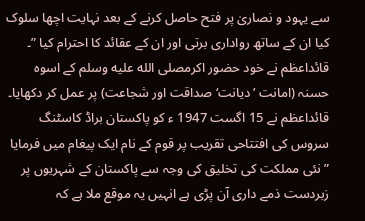سے یہود و نصاریٰ پر فتح حاصل کرنے کے بعد نہایت اچھا سلوک کیا ان کے ساتھ رواداری برتی اور ان کے عقائد کا احترام کیا ”۔ قائداعظم نے خود حضور اکرمصلى الله عليه وسلم کے اسوہ حسنہ (امانت ’دیانت‘ صداقت اور شجاعت) پر عمل کر دکھایا۔
قائداعظم نے 15 اگست 1947 ء کو پاکستان براڈ کاسٹنگ سروس کی افتتاحی تقریب پر قوم کے نام ایک پیغام میں فرمایا ”نئی مملکت کی تخلیق کی وجہ سے پاکستان کے شہریوں پر زبردست ذمے داری آن پڑی ہے انہیں یہ موقع ملا ہے کہ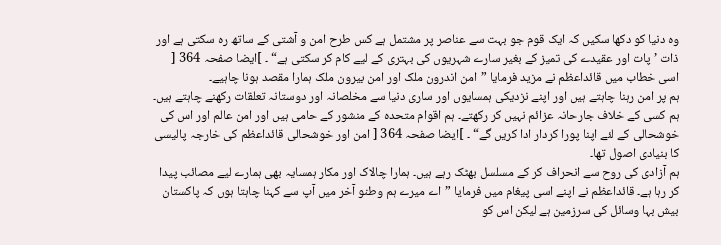وہ دنیا کو دکھا سکیں کہ ایک قوم جو بہت سے عناصر پر مشتمل ہے کس طرح امن و آشتی کے ساتھ رہ سکتی ہے اور ذات ’پات اور عقیدے کی تمیز کے بغیر سارے شہریوں کی بہتری کے لیے کام کر سکتی ہے“ ۔ ]ایضا صفحہ 364 [ اسی خطاب میں قائداعظم نے مزید فرمایا ”امن اندرون ملک اور امن بیرون ملک ہمارا مقصد ہونا چاہیے۔
ہم پر امن رہنا چاہتے ہیں اور اپنے نزدیکی ہمسایوں اور ساری دنیا سے مخلصانہ اور دوستانہ تعلقات رکھنے چاہتے ہیں۔ ہم کسی کے خلاف جارحانہ عزائم نہیں کر رکھتے۔ ہم اقوام متحدہ کے منشور کے حامی ہیں اور امن عالم اور اس کی خوشحالی کے لئے اپنا پورا کردار ادا کریں گے“ ۔ ]ایضا صفحہ 364 [ امن اور خوشحالی قائداعظم کی خارجہ پالیسی کا بنیادی اصول تھا۔
ہم آزادی کی روح سے انحراف کر کے مسلسل بھٹک رہے ہیں۔ ہمارا چالاک اور مکار ہمسایہ بھی ہمارے لیے مصائب پیدا کر رہا ہے۔ قائداعظم نے اپنے اسی پیغام میں فرمایا ”اے میرے ہم وطنو آخر میں آپ سے کہنا چاہتا ہوں کہ پاکستان بیش بہا وسائل کی سرزمین ہے لیکن اس کو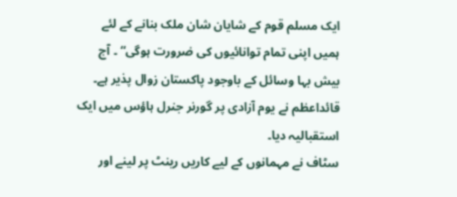ایک مسلم قوم کے شایان شان ملک بنانے کے لئے ہمیں اپنی تمام توانائیوں کی ضرورت ہوگی“ ۔ آج بیش بہا وسائل کے باوجود پاکستان زوال پذیر ہے۔ قائداعظم نے یوم آزادی پر گورنر جنرل ہاؤس میں ایک استقبالیہ دیا۔
سٹاف نے مہمانوں کے لیے کاریں رینٹ پر لینے اور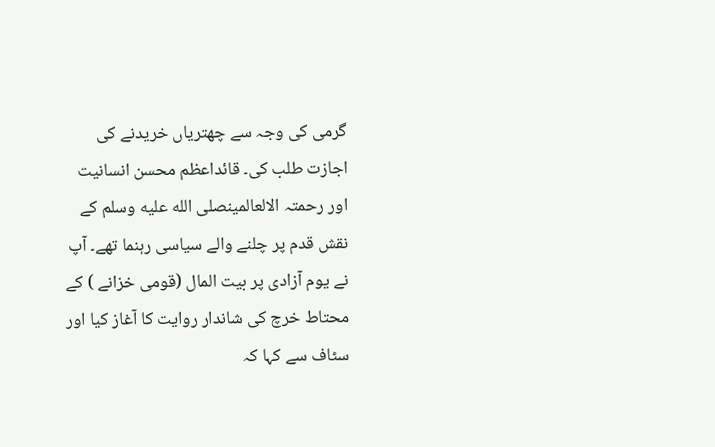گرمی کی وجہ سے چھتریاں خریدنے کی اجازت طلب کی۔ قائداعظم محسن انسانیت اور رحمتہ الالعالمینصلى الله عليه وسلم کے نقش قدم پر چلنے والے سیاسی رہنما تھے۔ آپ نے یوم آزادی پر بیت المال (قومی خزانے ) کے محتاط خرچ کی شاندار روایت کا آغاز کیا اور سٹاف سے کہا کہ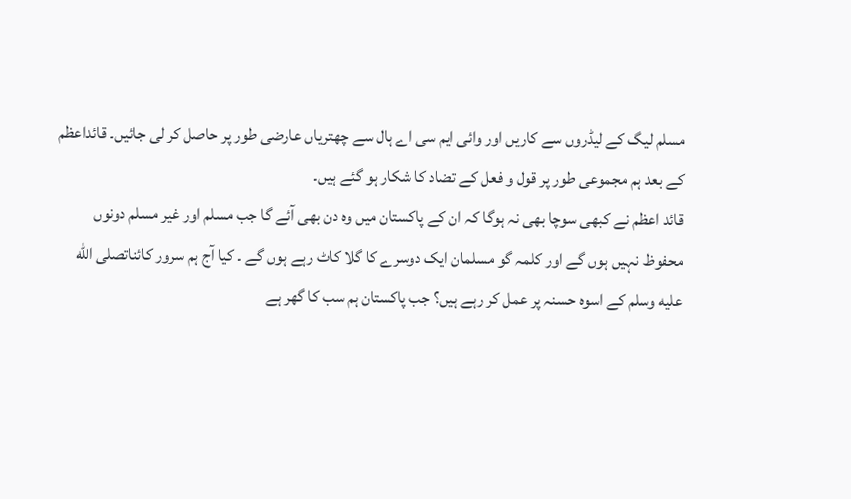مسلم لیگ کے لیڈروں سے کاریں اور وائی ایم سی اے ہال سے چھتریاں عارضی طور پر حاصل کر لی جائیں۔ قائداعظم کے بعد ہم مجموعی طور پر قول و فعل کے تضاد کا شکار ہو گئے ہیں۔
قائد اعظم نے کبھی سوچا بھی نہ ہوگا کہ ان کے پاکستان میں وہ دن بھی آئے گا جب مسلم اور غیر مسلم دونوں محفوظ نہیں ہوں گے اور کلمہ گو مسلمان ایک دوسرے کا گلا کاٹ رہے ہوں گے ۔ کیا آج ہم سرور کائناتصلى الله عليه وسلم کے اسوہ حسنہ پر عمل کر رہے ہیں؟ جب پاکستان ہم سب کا گھر ہے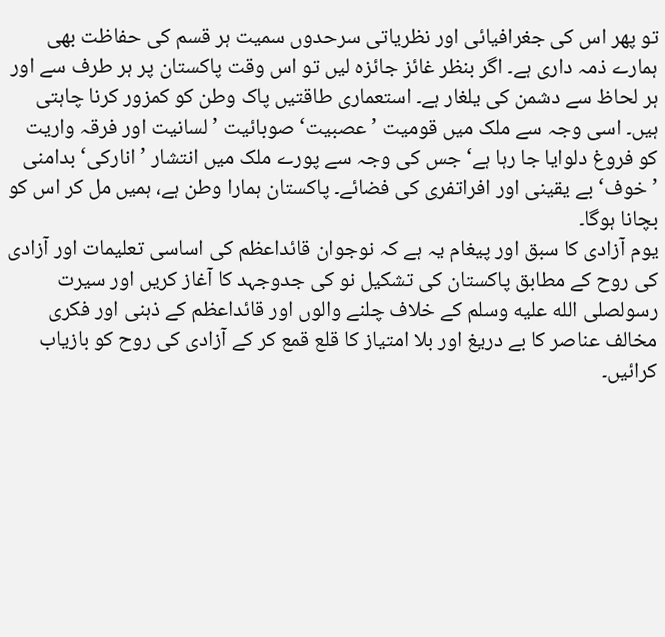تو پھر اس کی جغرافیائی اور نظریاتی سرحدوں سمیت ہر قسم کی حفاظت بھی ہمارے ذمہ داری ہے۔ اگر بنظر غائز جائزہ لیں تو اس وقت پاکستان پر ہر طرف سے اور ہر لحاظ سے دشمن کی یلغار ہے۔ استعماری طاقتیں پاک وطن کو کمزور کرنا چاہتی ہیں۔ اسی وجہ سے ملک میں قومیت ’عصبیت‘ صوبائیت ’لسانیت اور فرقہ واریت کو فروغ دلوایا جا رہا ہے‘ جس کی وجہ سے پورے ملک میں انتشار ’انارکی‘ بدامنی ’خوف‘ بے یقینی اور افراتفری کی فضائے۔ پاکستان ہمارا وطن ہے، ہمیں مل کر اس کو بچانا ہوگا۔
یوم آزادی کا سبق اور پیغام یہ ہے کہ نوجوان قائداعظم کی اساسی تعلیمات اور آزادی کی روح کے مطابق پاکستان کی تشکیل نو کی جدوجہد کا آغاز کریں اور سیرت رسولصلى الله عليه وسلم کے خلاف چلنے والوں اور قائداعظم کے ذہنی اور فکری مخالف عناصر کا بے دریغ اور بلا امتیاز کا قلع قمع کر کے آزادی کی روح کو بازیاب کرائیں۔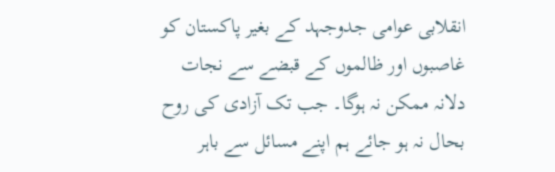انقلابی عوامی جدوجہد کے بغیر پاکستان کو غاصبوں اور ظالموں کے قبضے سے نجات دلانہ ممکن نہ ہوگا۔ جب تک آزادی کی روح بحال نہ ہو جائے ہم اپنے مسائل سے باہر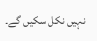نہیں نکل سکیں گے۔